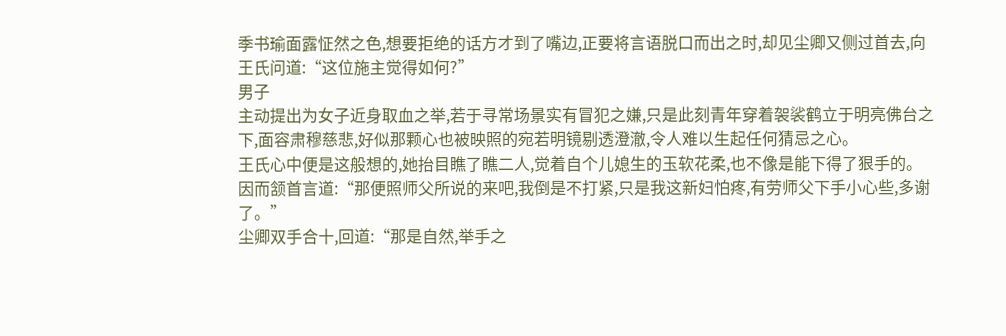季书瑜面露怔然之色,想要拒绝的话方才到了嘴边,正要将言语脱口而出之时,却见尘卿又侧过首去,向王氏问道:“这位施主觉得如何?”
男子
主动提出为女子近身取血之举,若于寻常场景实有冒犯之嫌,只是此刻青年穿着袈裟鹤立于明亮佛台之下,面容肃穆慈悲,好似那颗心也被映照的宛若明镜剔透澄澈,令人难以生起任何猜忌之心。
王氏心中便是这般想的,她抬目瞧了瞧二人,觉着自个儿媳生的玉软花柔,也不像是能下得了狠手的。
因而颔首言道:“那便照师父所说的来吧,我倒是不打紧,只是我这新妇怕疼,有劳师父下手小心些,多谢了。”
尘卿双手合十,回道:“那是自然,举手之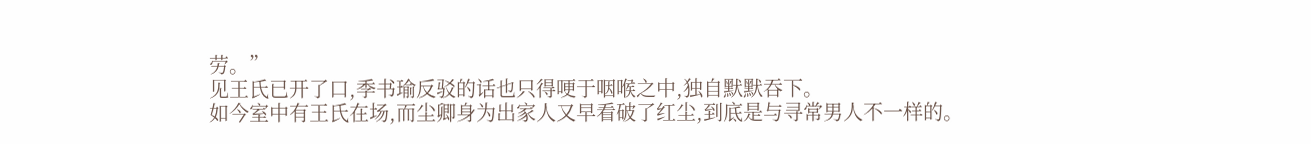劳。”
见王氏已开了口,季书瑜反驳的话也只得哽于咽喉之中,独自默默吞下。
如今室中有王氏在场,而尘卿身为出家人又早看破了红尘,到底是与寻常男人不一样的。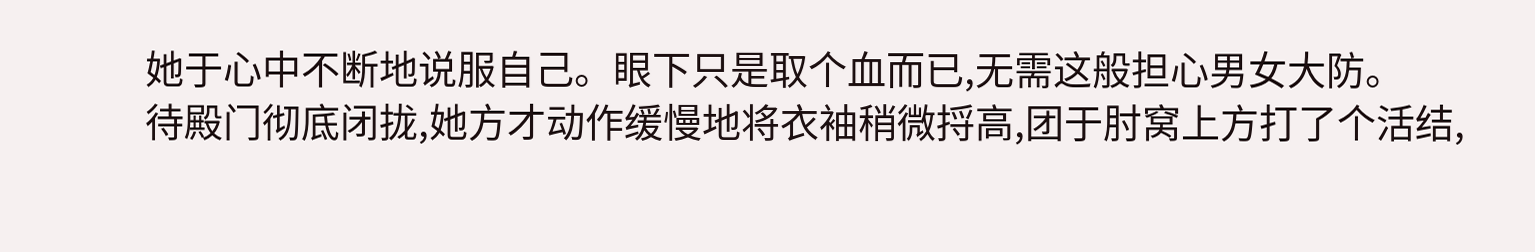她于心中不断地说服自己。眼下只是取个血而已,无需这般担心男女大防。
待殿门彻底闭拢,她方才动作缓慢地将衣袖稍微捋高,团于肘窝上方打了个活结,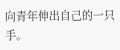向青年伸出自己的一只手。